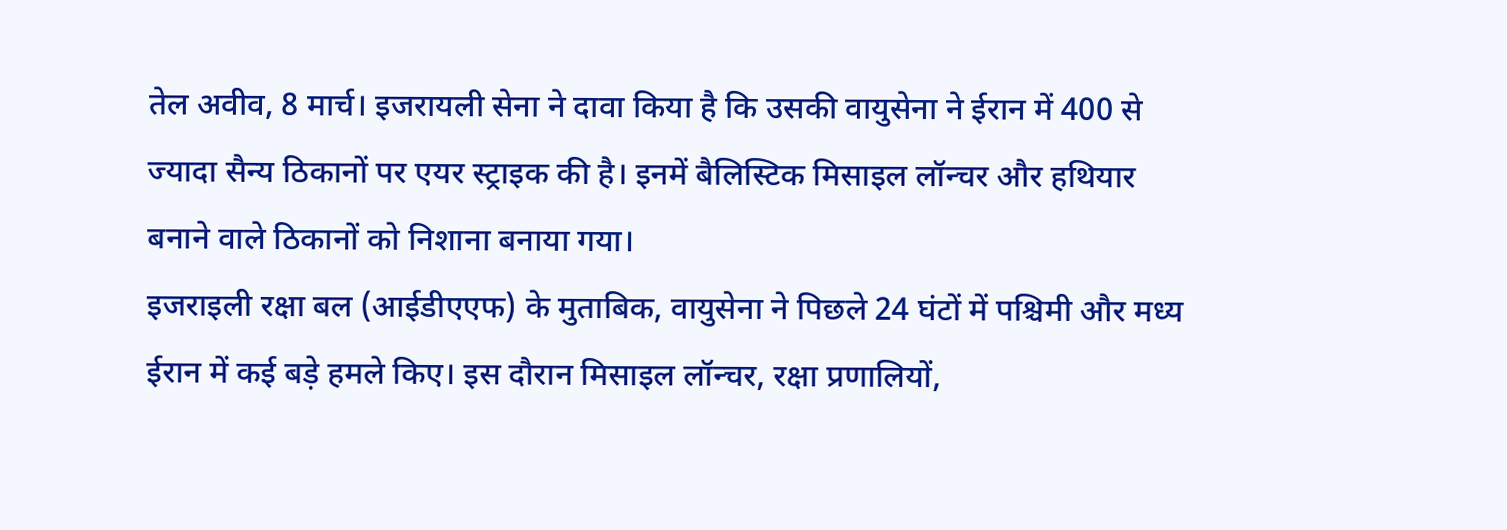तेल अवीव, 8 मार्च। इजरायली सेना ने दावा किया है कि उसकी वायुसेना ने ईरान में 400 से ज्यादा सैन्य ठिकानों पर एयर स्ट्राइक की है। इनमें बैलिस्टिक मिसाइल लॉन्चर और हथियार बनाने वाले ठिकानों को निशाना बनाया गया।
इजराइली रक्षा बल (आईडीएएफ) के मुताबिक, वायुसेना ने पिछले 24 घंटों में पश्चिमी और मध्य ईरान में कई बड़े हमले किए। इस दौरान मिसाइल लॉन्चर, रक्षा प्रणालियों,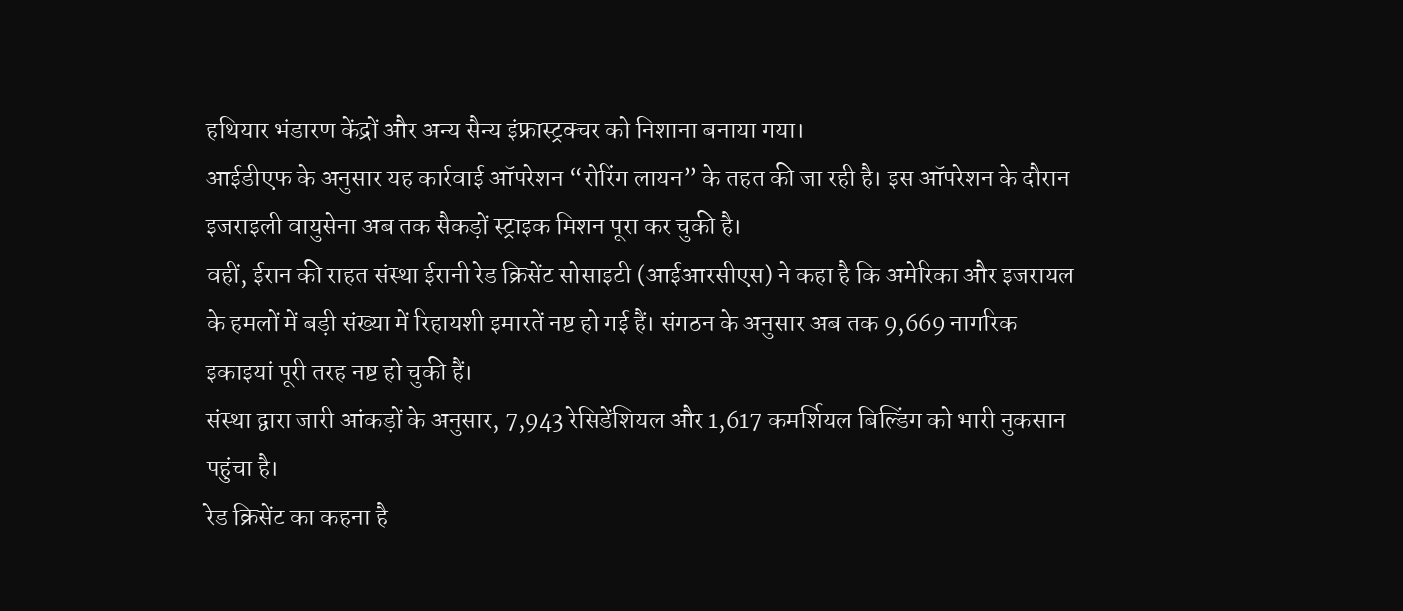हथियार भंडारण केंद्रों और अन्य सैन्य इंफ्रास्ट्रक्चर को निशाना बनाया गया।
आईडीएफ के अनुसार यह कार्रवाई ऑपरेशन “रोरिंग लायन” के तहत की जा रही है। इस ऑपरेशन के दौरान इजराइली वायुसेना अब तक सैकड़ों स्ट्राइक मिशन पूरा कर चुकी है।
वहीं, ईरान की राहत संस्था ईरानी रेड क्रिसेंट सोसाइटी (आईआरसीएस) ने कहा है कि अमेरिका और इजरायल के हमलों में बड़ी संख्या में रिहायशी इमारतें नष्ट हो गई हैं। संगठन के अनुसार अब तक 9,669 नागरिक इकाइयां पूरी तरह नष्ट हो चुकी हैं।
संस्था द्वारा जारी आंकड़ों के अनुसार, 7,943 रेसिडेंशियल और 1,617 कमर्शियल बिल्डिंग को भारी नुकसान पहुंचा है।
रेड क्रिसेंट का कहना है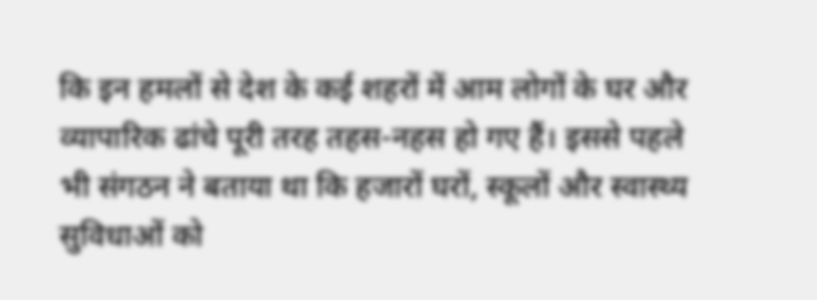कि इन हमलों से देश के कई शहरों में आम लोगों के घर और व्यापारिक ढांचे पूरी तरह तहस-नहस हो गए हैं। इससे पहले भी संगठन ने बताया था कि हजारों घरों, स्कूलों और स्वास्थ्य सुविधाओं को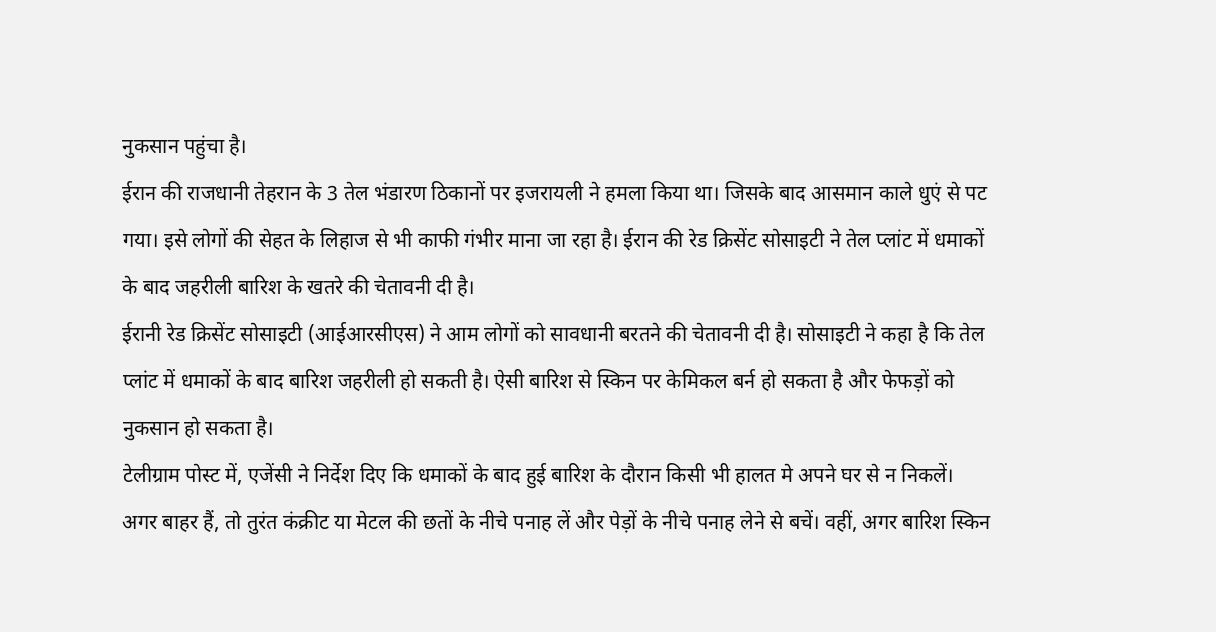नुकसान पहुंचा है।
ईरान की राजधानी तेहरान के 3 तेल भंडारण ठिकानों पर इजरायली ने हमला किया था। जिसके बाद आसमान काले धुएं से पट गया। इसे लोगों की सेहत के लिहाज से भी काफी गंभीर माना जा रहा है। ईरान की रेड क्रिसेंट सोसाइटी ने तेल प्लांट में धमाकों के बाद जहरीली बारिश के खतरे की चेतावनी दी है।
ईरानी रेड क्रिसेंट सोसाइटी (आईआरसीएस) ने आम लोगों को सावधानी बरतने की चेतावनी दी है। सोसाइटी ने कहा है कि तेल प्लांट में धमाकों के बाद बारिश जहरीली हो सकती है। ऐसी बारिश से स्किन पर केमिकल बर्न हो सकता है और फेफड़ों को नुकसान हो सकता है।
टेलीग्राम पोस्ट में, एजेंसी ने निर्देश दिए कि धमाकों के बाद हुई बारिश के दौरान किसी भी हालत मे अपने घर से न निकलें। अगर बाहर हैं, तो तुरंत कंक्रीट या मेटल की छतों के नीचे पनाह लें और पेड़ों के नीचे पनाह लेने से बचें। वहीं, अगर बारिश स्किन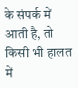के संपर्क में आती है, तो किसी भी हालत में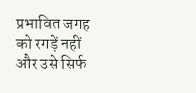प्रभावित जगह को रगड़ें नहीं और उसे सिर्फ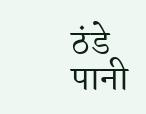ठंडे पानी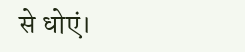से धोएं।